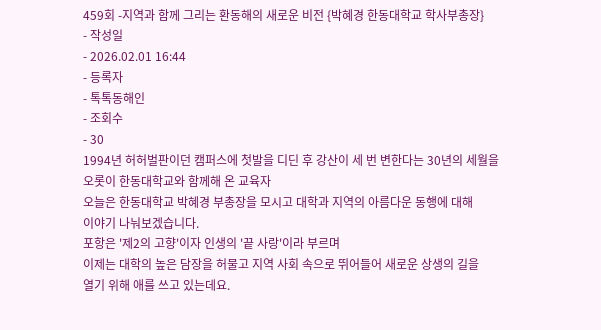459회 -지역과 함께 그리는 환동해의 새로운 비전 {박혜경 한동대학교 학사부총장}
- 작성일
- 2026.02.01 16:44
- 등록자
- 톡톡동해인
- 조회수
- 30
1994년 허허벌판이던 캠퍼스에 첫발을 디딘 후 강산이 세 번 변한다는 30년의 세월을
오롯이 한동대학교와 함께해 온 교육자
오늘은 한동대학교 박혜경 부총장을 모시고 대학과 지역의 아름다운 동행에 대해
이야기 나눠보겠습니다.
포항은 '제2의 고향'이자 인생의 '끝 사랑'이라 부르며
이제는 대학의 높은 담장을 허물고 지역 사회 속으로 뛰어들어 새로운 상생의 길을
열기 위해 애를 쓰고 있는데요.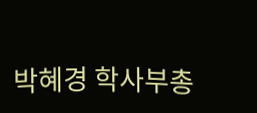박혜경 학사부총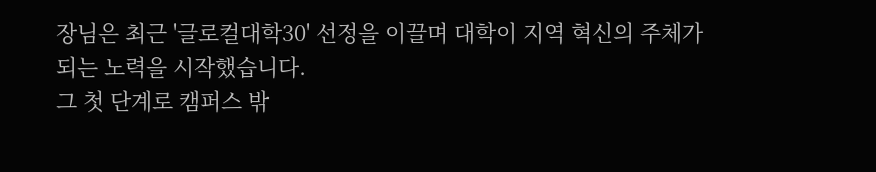장님은 최근 '글로컬대학30' 선정을 이끌며 대학이 지역 혁신의 주체가
되는 노력을 시작했습니다.
그 첫 단계로 캠퍼스 밖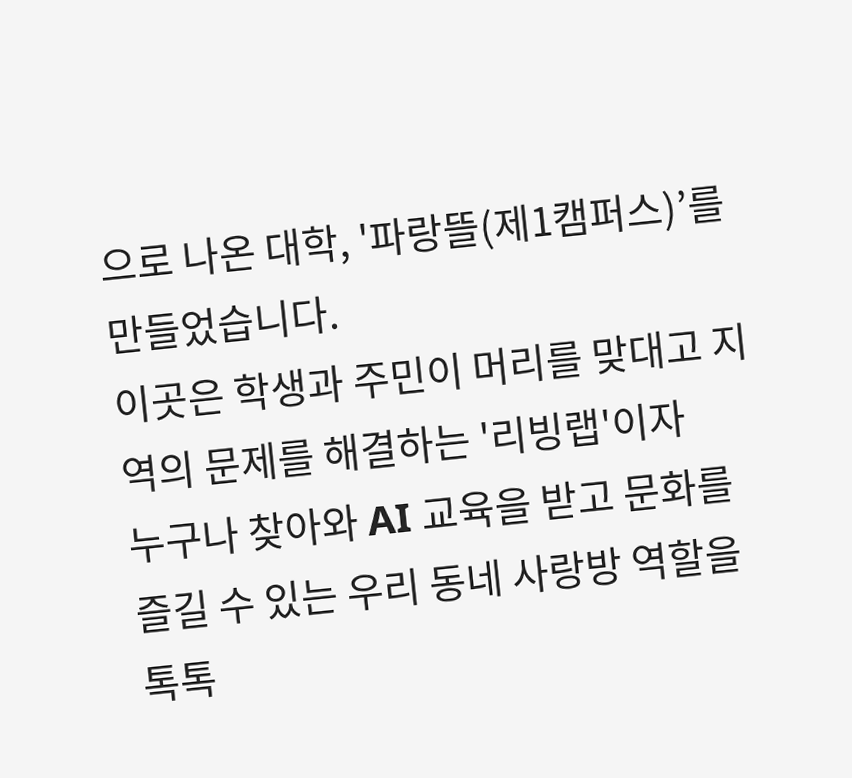으로 나온 대학, '파랑뜰(제1캠퍼스)’를 만들었습니다.
이곳은 학생과 주민이 머리를 맞대고 지역의 문제를 해결하는 '리빙랩'이자
누구나 찾아와 AI 교육을 받고 문화를 즐길 수 있는 우리 동네 사랑방 역할을
톡톡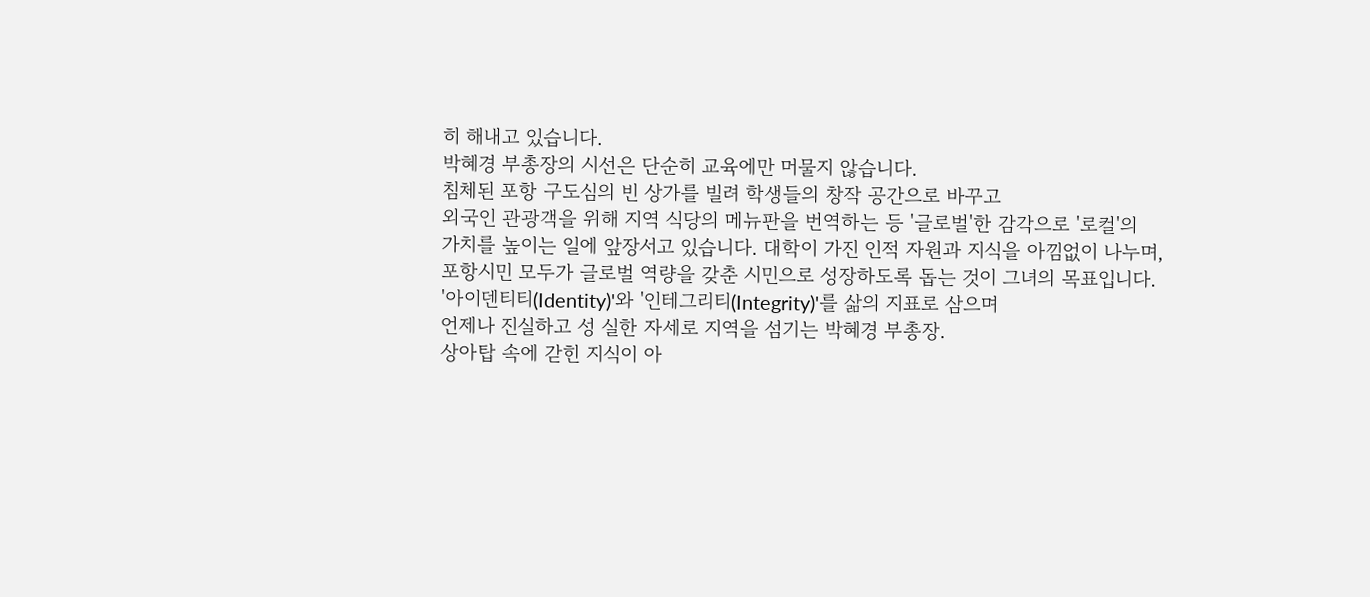히 해내고 있습니다.
박혜경 부총장의 시선은 단순히 교육에만 머물지 않습니다.
침체된 포항 구도심의 빈 상가를 빌려 학생들의 창작 공간으로 바꾸고
외국인 관광객을 위해 지역 식당의 메뉴판을 번역하는 등 '글로벌'한 감각으로 '로컬'의
가치를 높이는 일에 앞장서고 있습니다. 대학이 가진 인적 자원과 지식을 아낌없이 나누며,
포항시민 모두가 글로벌 역량을 갖춘 시민으로 성장하도록 돕는 것이 그녀의 목표입니다.
'아이덴티티(Identity)'와 '인테그리티(Integrity)'를 삶의 지표로 삼으며
언제나 진실하고 성 실한 자세로 지역을 섬기는 박혜경 부총장.
상아탑 속에 갇힌 지식이 아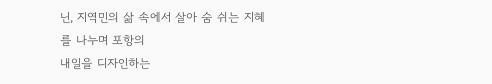닌, 지역민의 삶 속에서 살아 숨 쉬는 지혜를 나누며 포항의
내일을 디자인하는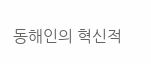동해인의 혁신적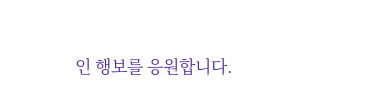인 행보를 응원합니다.